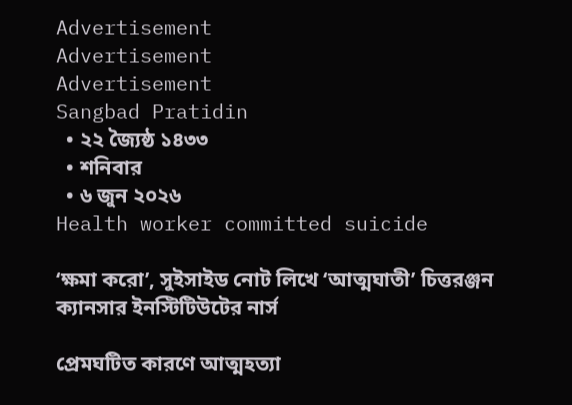Advertisement
Advertisement
Advertisement
Sangbad Pratidin
  • ২২ জ্যৈষ্ঠ ১৪৩৩
  • শনিবার
  • ৬ জুন ২০২৬
Health worker committed suicide

‘ক্ষমা করো’, সুইসাইড নোট লিখে ‘আত্মঘাতী’ চিত্তরঞ্জন ক্যানসার ইনস্টিটিউটের নার্স

প্রেমঘটিত কারণে আত্মহত্যা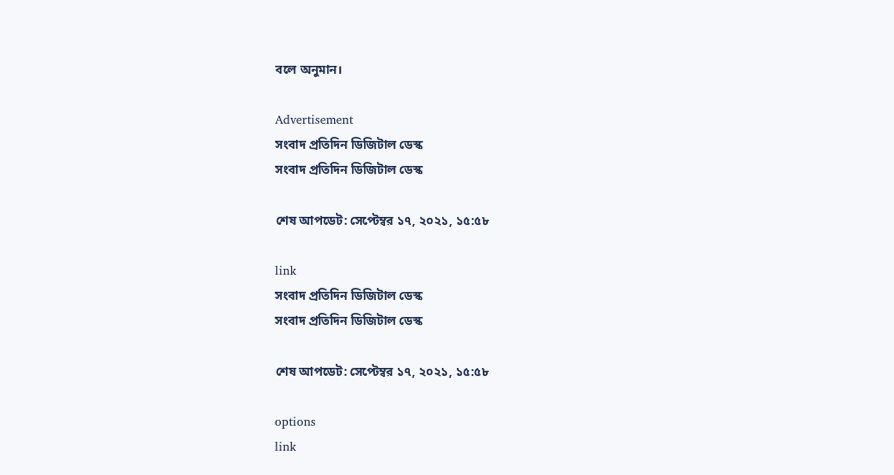বলে অনুমান।

Advertisement
সংবাদ প্রতিদিন ডিজিটাল ডেস্ক
সংবাদ প্রতিদিন ডিজিটাল ডেস্ক

শেষ আপডেট: সেপ্টেম্বর ১৭, ২০২১, ১৫:৫৮

link
সংবাদ প্রতিদিন ডিজিটাল ডেস্ক
সংবাদ প্রতিদিন ডিজিটাল ডেস্ক

শেষ আপডেট: সেপ্টেম্বর ১৭, ২০২১, ১৫:৫৮

options
link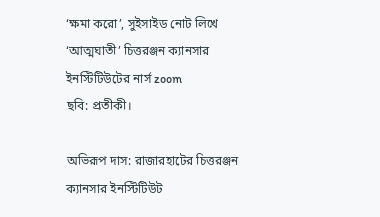‘ক্ষমা করো’, সুইসাইড নোট লিখে ‘আত্মঘাতী’ চিত্তরঞ্জন ক্যানসার ইনস্টিটিউটের নার্স zoom
ছবি: প্রতীকী।

অভিরূপ দাস: রাজারহাটের চিত্তরঞ্জন ক্যানসার ইনস্টিটিউট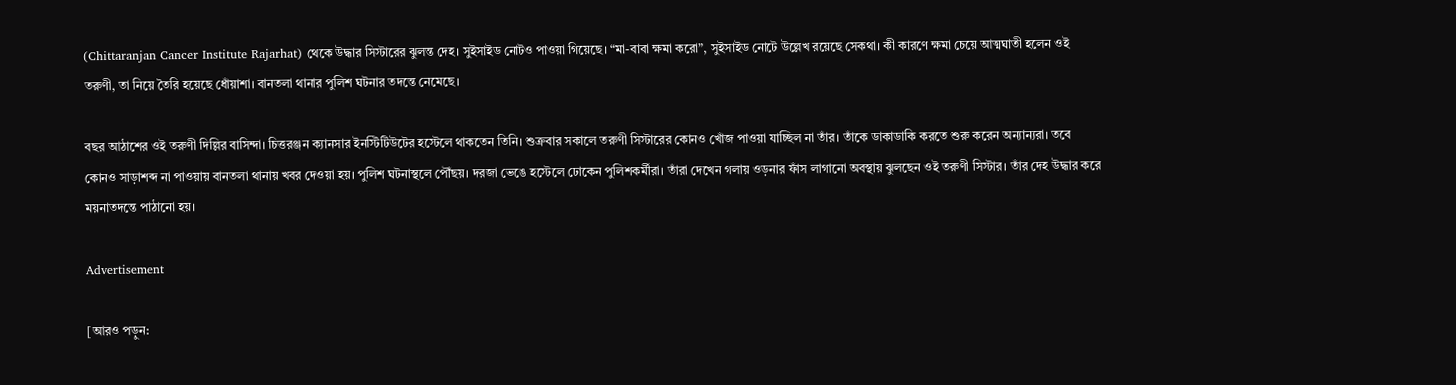(Chittaranjan Cancer Institute Rajarhat) থেকে উদ্ধার সিস্টারের ঝুলন্ত দেহ। সুইসাইড নোটও পাওয়া গিয়েছে। “মা-বাবা ক্ষমা করো”, সুইসাইড নোটে উল্লেখ রয়েছে সেকথা। কী কারণে ক্ষমা চেয়ে আত্মঘাতী হলেন ওই তরুণী, তা নিয়ে তৈরি হয়েছে ধোঁয়াশা। বানতলা থানার পুলিশ ঘটনার তদন্তে নেমেছে।

বছর আঠাশের ওই তরুণী দিল্লির বাসিন্দা। চিত্তরঞ্জন ক্যানসার ইনস্টিটিউটের হস্টেলে থাকতেন তিনি। শুক্রবার সকালে তরুণী সিস্টারের কোনও খোঁজ পাওয়া যাচ্ছিল না তাঁর। তাঁকে ডাকাডাকি করতে শুরু করেন অন্যান্যরা। তবে কোনও সাড়াশব্দ না পাওয়ায় বানতলা থানায় খবর দেওয়া হয়। পুলিশ ঘটনাস্থলে পৌঁছয়। দরজা ভেঙে হস্টেলে ঢোকেন পুলিশকর্মীরা। তাঁরা দেখেন গলায় ওড়নার ফাঁস লাগানো অবস্থায় ঝুলছেন ওই তরুণী সিস্টার। তাঁর দেহ উদ্ধার করে ময়নাতদন্তে পাঠানো হয়।

Advertisement

[আরও পড়ুন: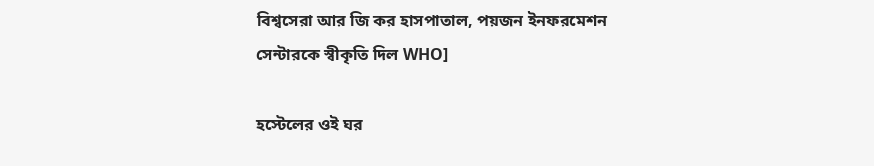বিশ্বসেরা আর জি কর হাসপাতাল, পয়জন ইনফরমেশন সেন্টারকে স্বীকৃতি দিল WHO]

হস্টেলের ওই ঘর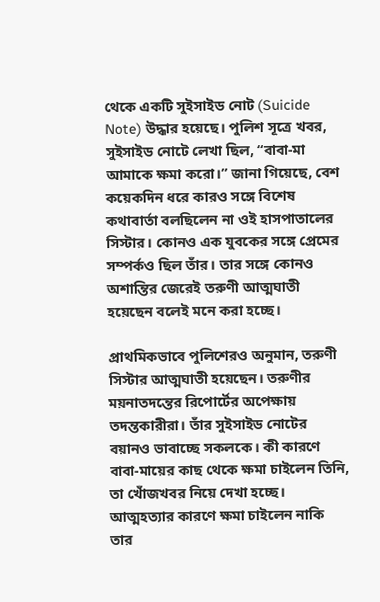থেকে একটি সুইসাইড নোট (Suicide Note) উদ্ধার হয়েছে। পুলিশ সূত্রে খবর, সুইসাইড নোটে লেখা ছিল, “বাবা-মা আমাকে ক্ষমা করো।” জানা গিয়েছে, বেশ কয়েকদিন ধরে কারও সঙ্গে বিশেষ কথাবার্তা বলছিলেন না ওই হাসপাতালের সিস্টার। কোনও এক যুবকের সঙ্গে প্রেমের সম্পর্কও ছিল তাঁর। তার সঙ্গে কোনও অশান্তির জেরেই তরুণী আত্মঘাতী হয়েছেন বলেই মনে করা হচ্ছে।

প্রাথমিকভাবে পুলিশেরও অনুমান, তরুণী সিস্টার আত্মঘাতী হয়েছেন। তরুণীর ময়নাতদন্তের রিপোর্টের অপেক্ষায় তদন্তকারীরা। তাঁর সুইসাইড নোটের বয়ানও ভাবাচ্ছে সকলকে। কী কারণে বাবা-মায়ের কাছ থেকে ক্ষমা চাইলেন তিনি, তা খোঁজখবর নিয়ে দেখা হচ্ছে। আত্মহত্যার কারণে ক্ষমা চাইলেন নাকি তার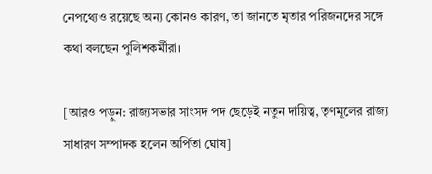নেপথ্যেও রয়েছে অন্য কোনও কারণ, তা জানতে মৃতার পরিজনদের সঙ্গে কথা বলছেন পুলিশকর্মীরা।

[আরও পড়ুন: রাজ্যসভার সাংসদ পদ ছেড়েই নতুন দায়িত্ব, তৃণমূলের রাজ্য সাধারণ সম্পাদক হলেন অর্পিতা ঘোষ]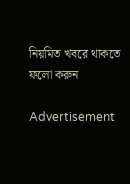নিয়মিত খবরে থাকতে ফলো করুন

Advertisement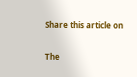Share this article on

The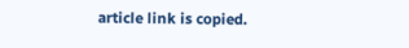article link is copied.